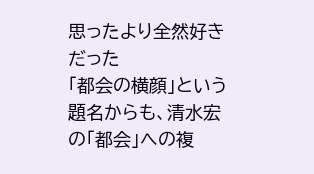思ったより全然好きだった
「都会の横顔」という題名からも、清水宏の「都会」への複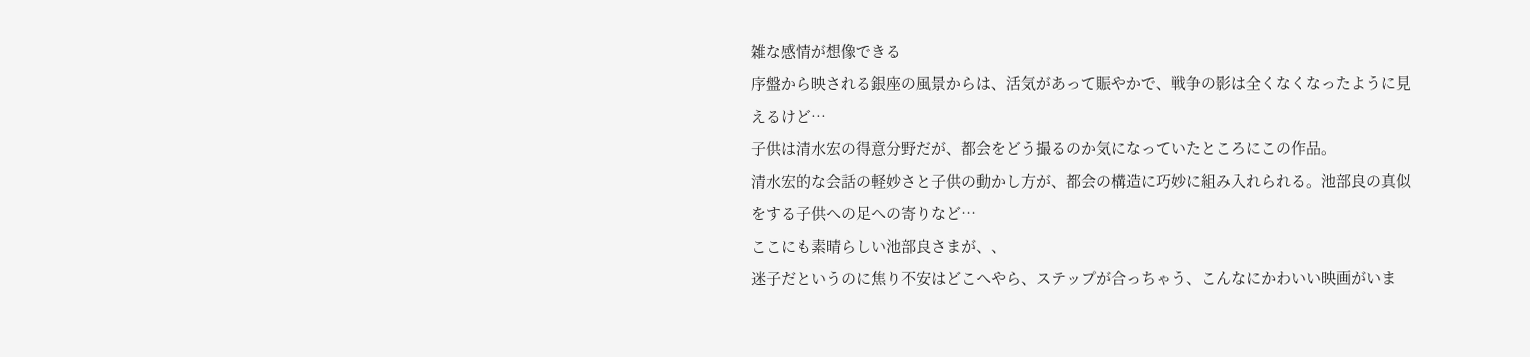雑な感情が想像できる
序盤から映される銀座の風景からは、活気があって賑やかで、戦争の影は全くなくなったように見えるけど…
子供は清水宏の得意分野だが、都会をどう撮るのか気になっていたところにこの作品。
清水宏的な会話の軽妙さと子供の動かし方が、都会の構造に巧妙に組み入れられる。池部良の真似をする子供への足への寄りなど…
ここにも素晴らしい池部良さまが、、
迷子だというのに焦り不安はどこへやら、ステップが合っちゃう、こんなにかわいい映画がいま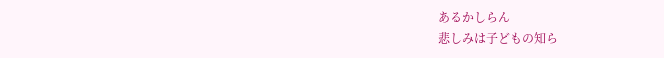あるかしらん
悲しみは子どもの知ら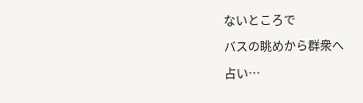ないところで
バスの眺めから群衆へ
占い…